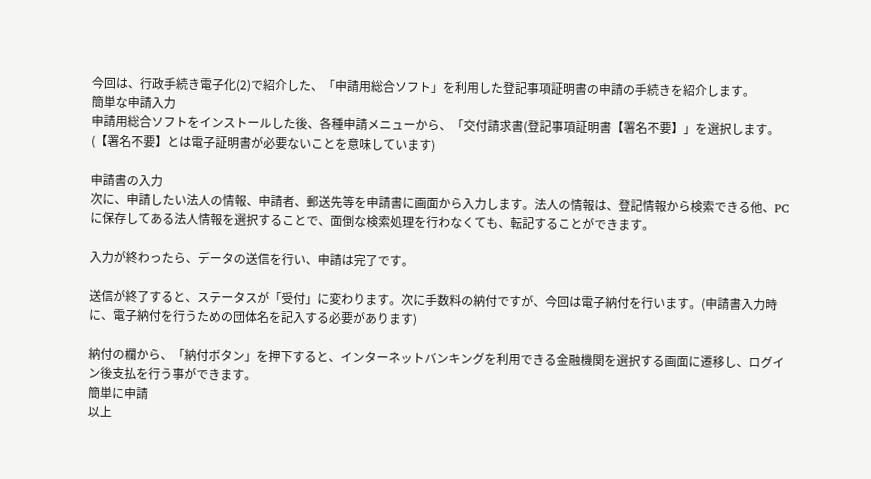今回は、行政手続き電子化(2)で紹介した、「申請用総合ソフト」を利用した登記事項証明書の申請の手続きを紹介します。
簡単な申請入力
申請用総合ソフトをインストールした後、各種申請メニューから、「交付請求書(登記事項証明書【署名不要】」を選択します。(【署名不要】とは電子証明書が必要ないことを意味しています)

申請書の入力
次に、申請したい法人の情報、申請者、郵送先等を申請書に画面から入力します。法人の情報は、登記情報から検索できる他、PCに保存してある法人情報を選択することで、面倒な検索処理を行わなくても、転記することができます。

入力が終わったら、データの送信を行い、申請は完了です。

送信が終了すると、ステータスが「受付」に変わります。次に手数料の納付ですが、今回は電子納付を行います。(申請書入力時に、電子納付を行うための団体名を記入する必要があります)

納付の欄から、「納付ボタン」を押下すると、インターネットバンキングを利用できる金融機関を選択する画面に遷移し、ログイン後支払を行う事ができます。
簡単に申請
以上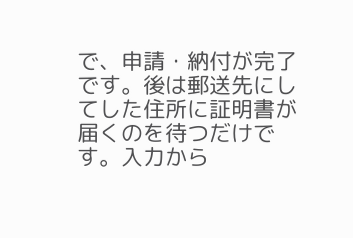で、申請・納付が完了です。後は郵送先にしてした住所に証明書が届くのを待つだけです。入力から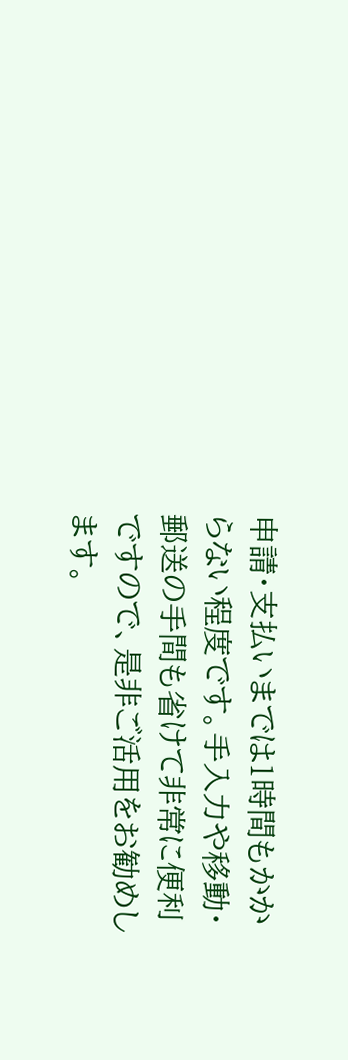申請・支払いまでは1時間もかからない程度です。手入力や移動・郵送の手間も省けて非常に便利ですので、是非ご活用をお勧めします。